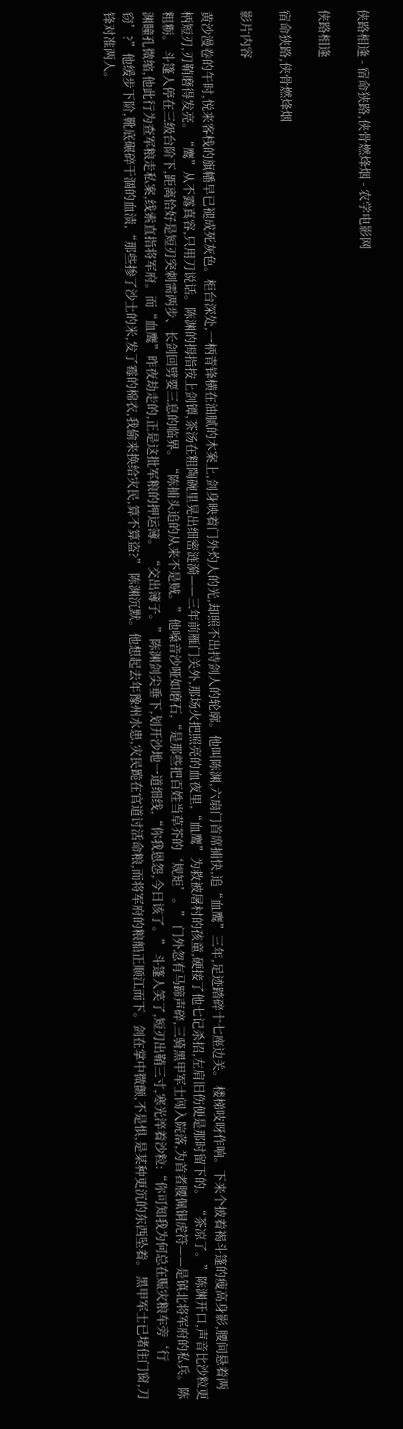侠路相逢 - 宿命狭路,侠骨燃烽烟 - 农学电影网

侠路相逢

宿命狭路,侠骨燃烽烟

影片内容

黄沙漫卷的午时,悦来客栈的旗幡早已褪成死灰色。柜台深处,一柄青锋横在油腻的木案上,剑身映着门外灼人的光,却照不出持剑人的轮廓。他叫陈渊,六扇门首席捕快,追“血鹰”三年,足迹踏碎十七座边关。 楼梯吱呀作响。下来个披着褐斗篷的瘦高身影,腰间悬着两柄短刃,刃鞘磨得发亮。“鹰”从不露真容,只用刀说话。陈渊的拇指按上剑镡,茶汤在粗陶碗里晃出细密涟漪——三年前雁门关外,那场火把照亮的血夜里,“血鹰”为救被屠村的孩童,硬接了他七记杀招,左肩旧伤便是那时留下的。 “茶凉了。”陈渊开口,声音比沙粒更粗粝。 斗篷人停在三级台阶下,距离恰好是短刃突刺需两步、长剑回劈要三息的临界。“陈捕头追的从来不是贼。”他嗓音沙哑如磨石,“是那些把百姓当草芥的‘规矩’。” 门外忽有马蹄声碎,三骑黑甲军士闯入院落,为首者腰佩铜虎符——是镇北将军府的私兵。陈渊瞳孔微缩,他此行为查军粮走私案,线索直指将军府。而“血鹰”昨夜劫走的,正是这批军粮的押运簿。 “交出簿子。”陈渊剑尖垂下,划开沙地一道细线,“你我恩怨,今日该了。” 斗篷人笑了,短刃出鞘三寸,寒光淬着沙粒:“你可知我为何总在赈灾粮车旁‘行窃’?”他缓步下阶,靴底碾碎干涸的血渍,“那些掺了沙土的米,发了霉的棉衣,我偷来换给灾民,算不算盗?” 陈渊沉默。他想起去年豫州水患,灾民跪在官道讨活命粮,而将军府的粮船正顺江而下。剑在掌中微颤,不是惧,是某种更沉的东西坠着。 黑甲军士已堵住门窗,刀锋对准两人。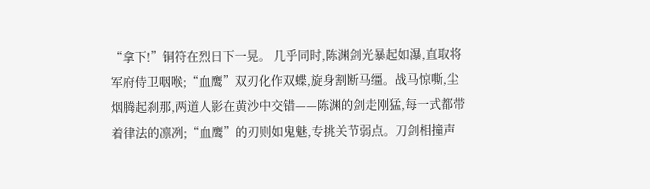“拿下!”铜符在烈日下一晃。 几乎同时,陈渊剑光暴起如瀑,直取将军府侍卫咽喉;“血鹰”双刃化作双蝶,旋身割断马缰。战马惊嘶,尘烟腾起刹那,两道人影在黄沙中交错——陈渊的剑走刚猛,每一式都带着律法的凛冽;“血鹰”的刃则如鬼魅,专挑关节弱点。刀剑相撞声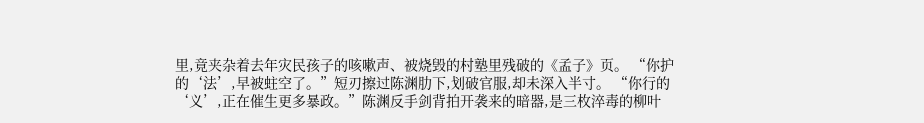里,竟夹杂着去年灾民孩子的咳嗽声、被烧毁的村塾里残破的《孟子》页。 “你护的‘法’,早被蛀空了。”短刃擦过陈渊肋下,划破官服,却未深入半寸。 “你行的‘义’,正在催生更多暴政。”陈渊反手剑背拍开袭来的暗器,是三枚淬毒的柳叶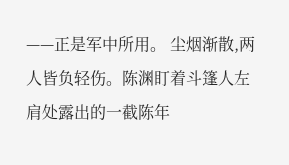——正是军中所用。 尘烟渐散,两人皆负轻伤。陈渊盯着斗篷人左肩处露出的一截陈年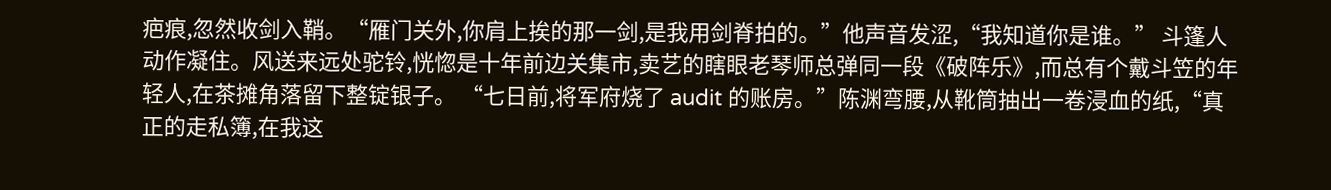疤痕,忽然收剑入鞘。“雁门关外,你肩上挨的那一剑,是我用剑脊拍的。”他声音发涩,“我知道你是谁。” 斗篷人动作凝住。风送来远处驼铃,恍惚是十年前边关集市,卖艺的瞎眼老琴师总弹同一段《破阵乐》,而总有个戴斗笠的年轻人,在茶摊角落留下整锭银子。 “七日前,将军府烧了 audit 的账房。”陈渊弯腰,从靴筒抽出一卷浸血的纸,“真正的走私簿,在我这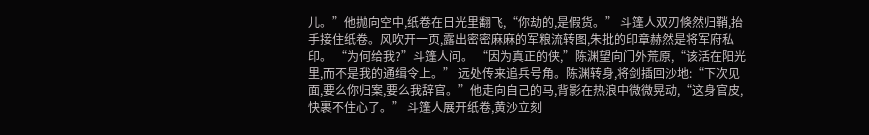儿。”他抛向空中,纸卷在日光里翻飞,“你劫的,是假货。” 斗篷人双刃倏然归鞘,抬手接住纸卷。风吹开一页,露出密密麻麻的军粮流转图,朱批的印章赫然是将军府私印。 “为何给我?”斗篷人问。 “因为真正的侠,”陈渊望向门外荒原,“该活在阳光里,而不是我的通缉令上。” 远处传来追兵号角。陈渊转身,将剑插回沙地:“下次见面,要么你归案,要么我辞官。”他走向自己的马,背影在热浪中微微晃动,“这身官皮,快裹不住心了。” 斗篷人展开纸卷,黄沙立刻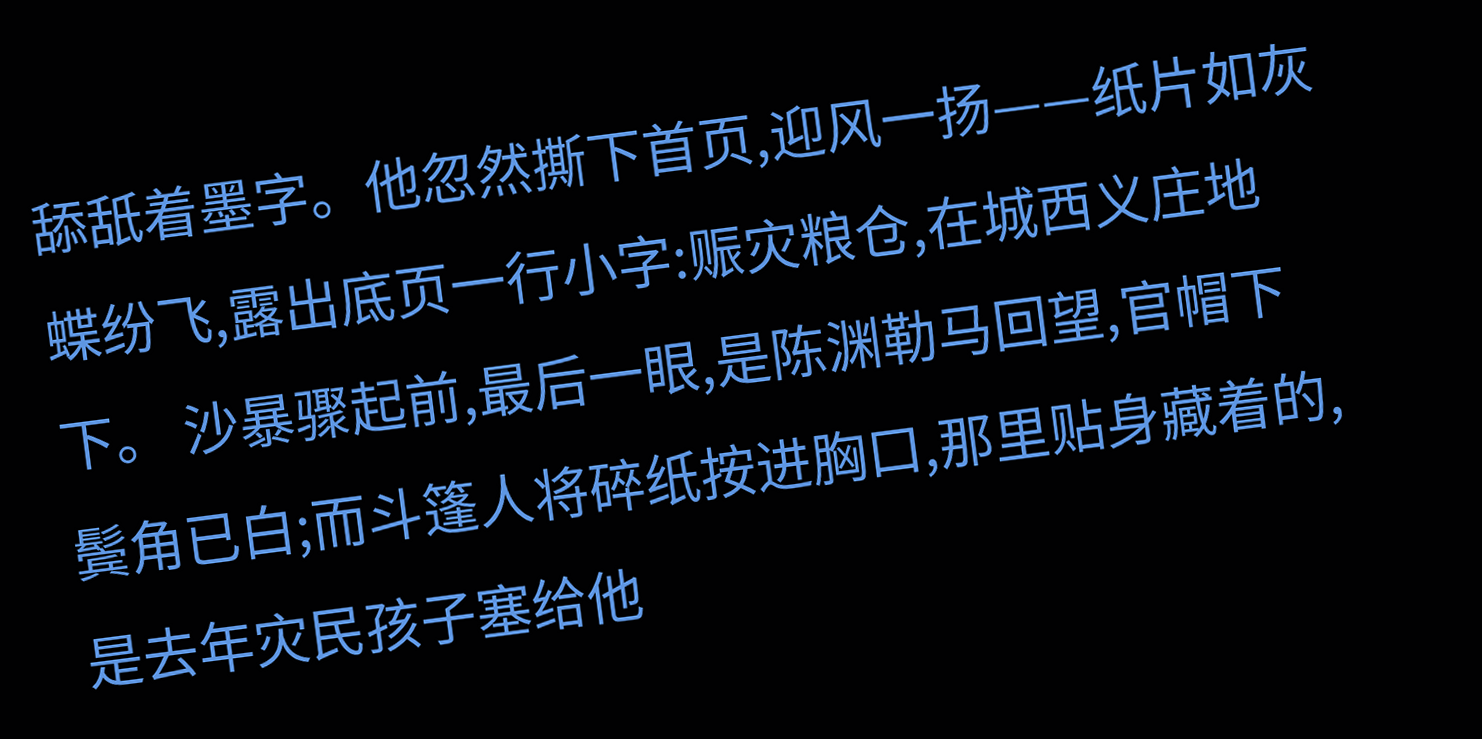舔舐着墨字。他忽然撕下首页,迎风一扬——纸片如灰蝶纷飞,露出底页一行小字:赈灾粮仓,在城西义庄地下。 沙暴骤起前,最后一眼,是陈渊勒马回望,官帽下鬓角已白;而斗篷人将碎纸按进胸口,那里贴身藏着的,是去年灾民孩子塞给他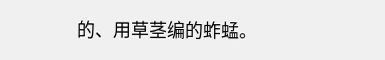的、用草茎编的蚱蜢。